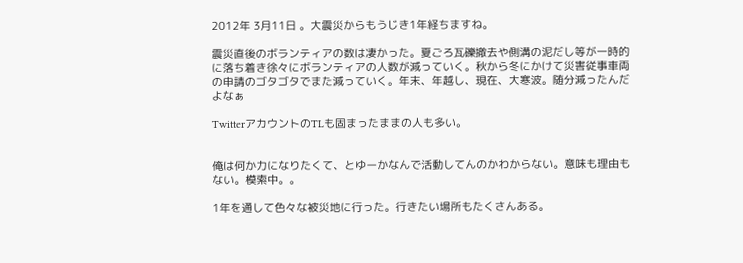2012年 3月11日 。大震災からもうじき1年経ちますね。

震災直後のボランティアの数は凄かった。夏ごろ瓦礫撤去や側溝の泥だし等が一時的に落ち着き徐々にボランティアの人数が減っていく。秋から冬にかけて災害従事車両の申請のゴタゴタでまた減っていく。年末、年越し、現在、大寒波。随分減ったんだよなぁ

TwitterアカウントのTLも固まったままの人も多い。


俺は何か力になりたくて、とゆーかなんで活動してんのかわからない。意味も理由もない。模索中。。

1年を通して色々な被災地に行った。行きたい場所もたくさんある。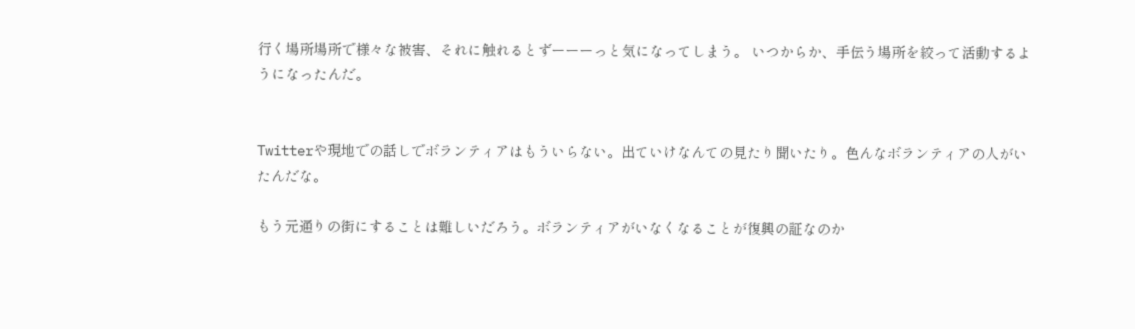行く場所場所で様々な被害、それに触れるとずーーーっと気になってしまう。 いつからか、手伝う場所を絞って活動するようになったんだ。


Twitterや現地での話しでボランティアはもういらない。出ていけなんての見たり聞いたり。色んなボランティアの人がいたんだな。

もう元通りの街にすることは難しいだろう。ボランティアがいなくなることが復興の証なのか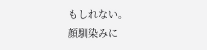もしれない。
顔馴染みに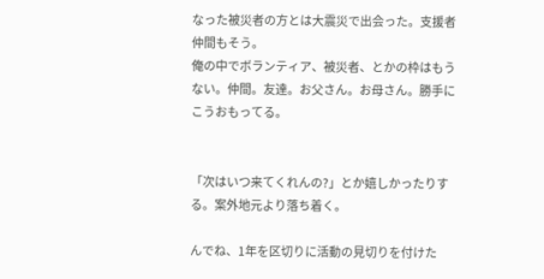なった被災者の方とは大震災で出会った。支援者仲間もそう。
俺の中でボランティア、被災者、とかの枠はもうない。仲間。友達。お父さん。お母さん。勝手にこうおもってる。


「次はいつ来てくれんの?」とか嬉しかったりする。案外地元より落ち着く。

んでね、1年を区切りに活動の見切りを付けた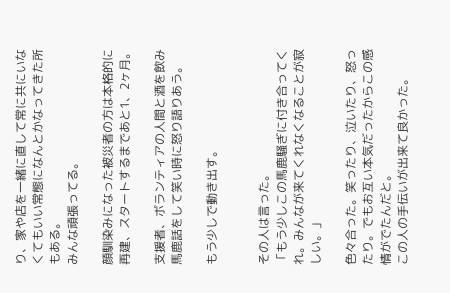り、家や店を一緒に直して常に共にいなくてもいい常態になんとかなってきた所もある。
みんな頑張ってる。

顔馴染みになった被災者の方は本格的に再建、スタートするまであと1、2ヶ月。

支援者、ボランティアの人間と酒を飲み馬鹿話をして笑い時に怒り語りあう。

もう少しで動き出す。


その人は言った。
「もう少しこの馬鹿騒ぎに付き合ってくれ。みんなが来てくれなくなることが寂しい。」

色々合った。笑ったり、泣いたり、怒ったり。でもお互い本気だったからこの感情がでたんだと。
この人の手伝いが出来て良かった。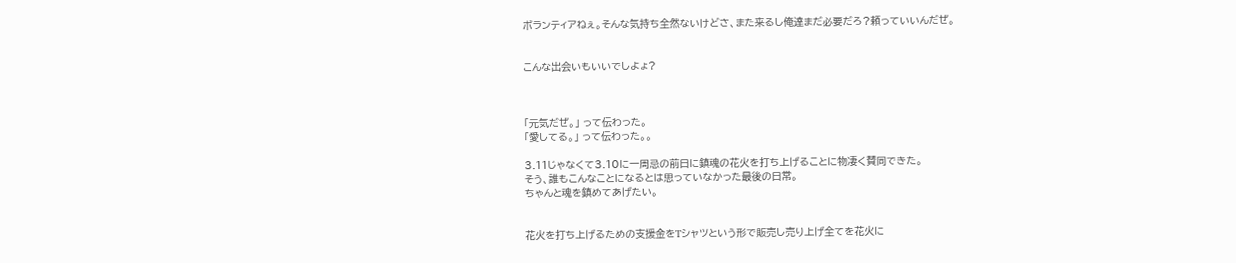ボランティアねぇ。そんな気持ち全然ないけどさ、また来るし俺達まだ必要だろ?頼っていいんだぜ。


こんな出会いもいいでしよょ?



「元気だぜ。」 って伝わった。
「愛してる。」 って伝わった。。

3.11じゃなくて3.10に一周忌の前日に鎮魂の花火を打ち上げることに物凄く賛同できた。
そう、誰もこんなことになるとは思っていなかった最後の日常。
ちゃんと魂を鎮めてあげたい。


花火を打ち上げるための支援金をTシャツという形で販売し売り上げ全てを花火に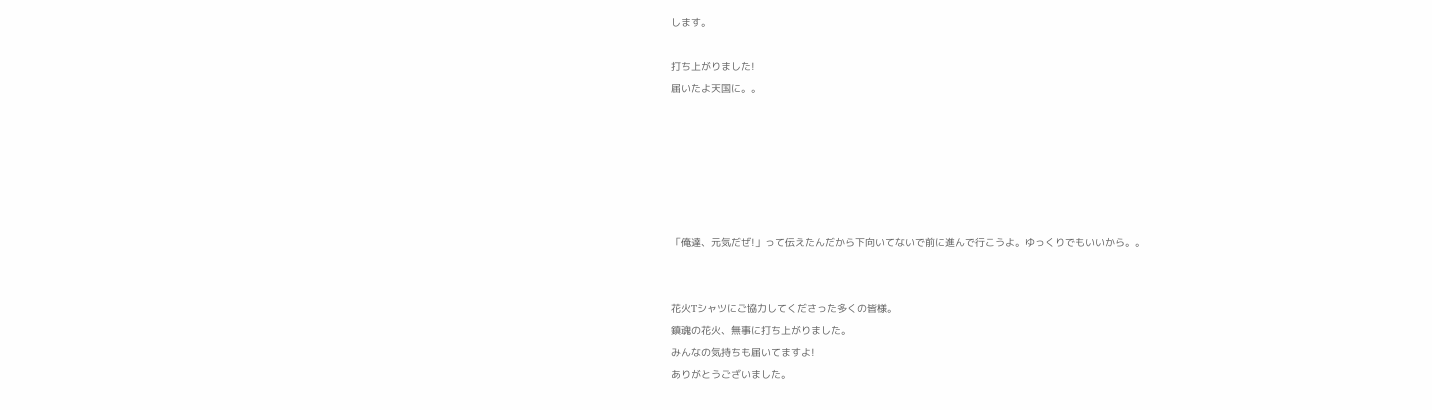します。

打ち上がりました!
届いたよ天国に。。






「俺達、元気だぜ!」って伝えたんだから下向いてないで前に進んで行こうよ。ゆっくりでもいいから。。


花火Tシャツにご協力してくださった多くの皆様。
鎮魂の花火、無事に打ち上がりました。
みんなの気持ちも届いてますよ!
ありがとうございました。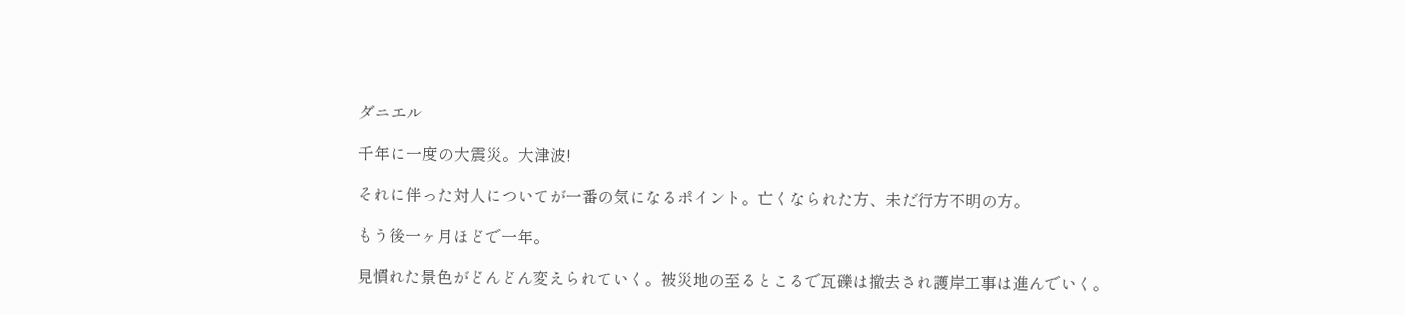ダニエル

千年に一度の大震災。大津波!

それに伴った対人についてが一番の気になるポイント。亡くなられた方、未だ行方不明の方。

もう後一ヶ月ほどで一年。

見慣れた景色がどんどん変えられていく。被災地の至るとこるで瓦礫は撤去され護岸工事は進んでいく。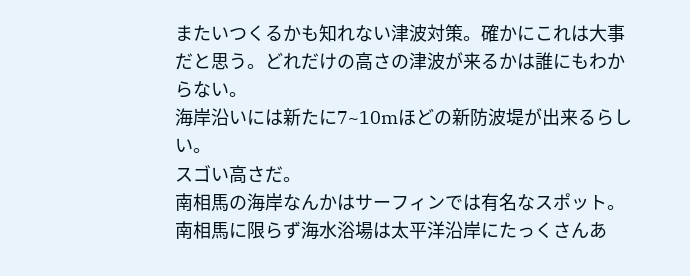またいつくるかも知れない津波対策。確かにこれは大事だと思う。どれだけの高さの津波が来るかは誰にもわからない。
海岸沿いには新たに7~10mほどの新防波堤が出来るらしい。
スゴい高さだ。
南相馬の海岸なんかはサーフィンでは有名なスポット。南相馬に限らず海水浴場は太平洋沿岸にたっくさんあ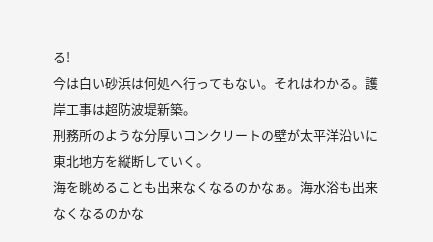る!
今は白い砂浜は何処へ行ってもない。それはわかる。護岸工事は超防波堤新築。
刑務所のような分厚いコンクリートの壁が太平洋沿いに東北地方を縦断していく。
海を眺めることも出来なくなるのかなぁ。海水浴も出来なくなるのかな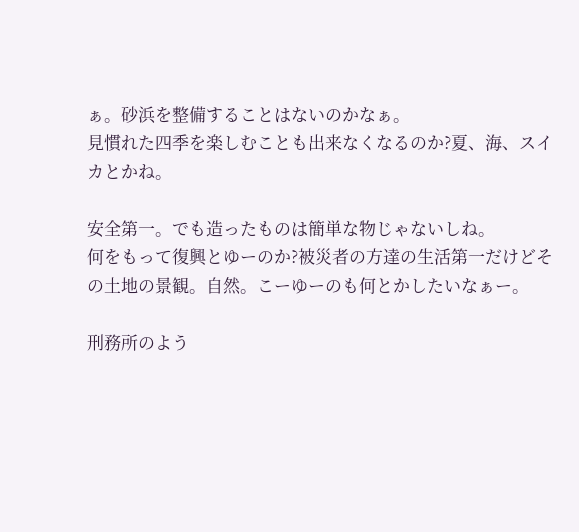ぁ。砂浜を整備することはないのかなぁ。
見慣れた四季を楽しむことも出来なくなるのか?夏、海、スイカとかね。

安全第一。でも造ったものは簡単な物じゃないしね。
何をもって復興とゆーのか?被災者の方達の生活第一だけどその土地の景観。自然。こーゆーのも何とかしたいなぁー。

刑務所のよう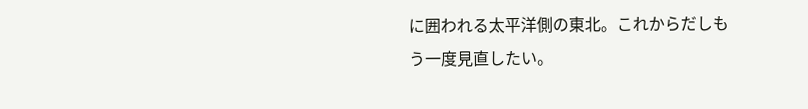に囲われる太平洋側の東北。これからだしもう一度見直したい。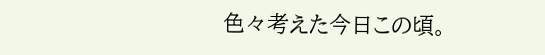色々考えた今日この頃。